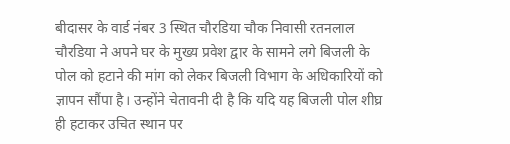बीदासर के वार्ड नंबर 3 स्थित चौरडिया चौक निवासी रतनलाल चौरडिया ने अपने घर के मुख्य प्रवेश द्वार के सामने लगे बिजली के पोल को हटाने की मांग को लेकर बिजली विभाग के अधिकारियों को ज्ञापन सौंपा है। उन्होंने चेतावनी दी है कि यदि यह बिजली पोल शीघ्र ही हटाकर उचित स्थान पर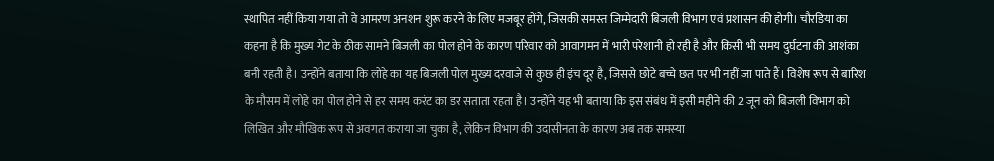स्थापित नहीं किया गया तो वे आमरण अनशन शुरू करने के लिए मजबूर होंगे, जिसकी समस्त जिम्मेदारी बिजली विभाग एवं प्रशासन की होगी। चौरडिया का कहना है कि मुख्य गेट के ठीक सामने बिजली का पोल होने के कारण परिवार को आवागमन में भारी परेशानी हो रही है और किसी भी समय दुर्घटना की आशंका बनी रहती है। उन्होंने बताया कि लोहे का यह बिजली पोल मुख्य दरवाजे से कुछ ही इंच दूर है, जिससे छोटे बच्चे छत पर भी नहीं जा पाते हैं। विशेष रूप से बारिश के मौसम में लोहे का पोल होने से हर समय करंट का डर सताता रहता है। उन्होंने यह भी बताया कि इस संबंध में इसी महीने की 2 जून को बिजली विभाग को लिखित और मौखिक रूप से अवगत कराया जा चुका है, लेकिन विभाग की उदासीनता के कारण अब तक समस्या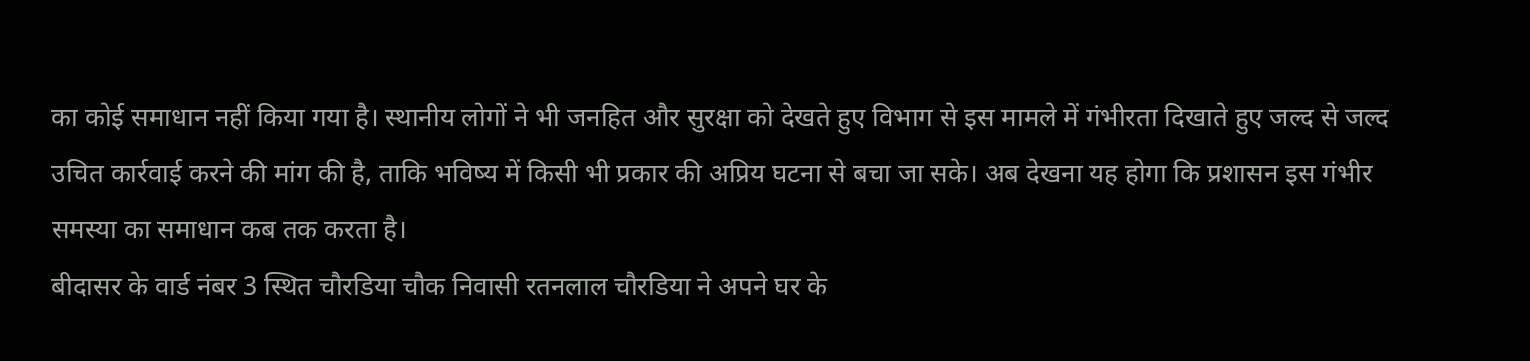का कोई समाधान नहीं किया गया है। स्थानीय लोगों ने भी जनहित और सुरक्षा को देखते हुए विभाग से इस मामले में गंभीरता दिखाते हुए जल्द से जल्द उचित कार्रवाई करने की मांग की है, ताकि भविष्य में किसी भी प्रकार की अप्रिय घटना से बचा जा सके। अब देखना यह होगा कि प्रशासन इस गंभीर समस्या का समाधान कब तक करता है।
बीदासर के वार्ड नंबर 3 स्थित चौरडिया चौक निवासी रतनलाल चौरडिया ने अपने घर के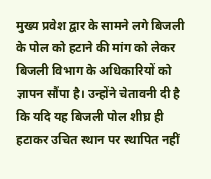मुख्य प्रवेश द्वार के सामने लगे बिजली के पोल को हटाने की मांग को लेकर बिजली विभाग के अधिकारियों को ज्ञापन सौंपा है। उन्होंने चेतावनी दी है कि यदि यह बिजली पोल शीघ्र ही हटाकर उचित स्थान पर स्थापित नहीं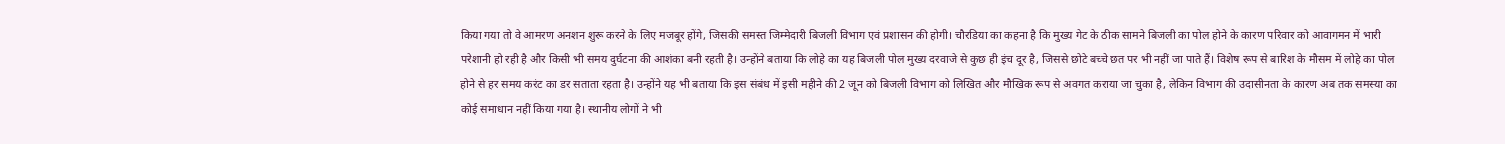किया गया तो वे आमरण अनशन शुरू करने के लिए मजबूर होंगे, जिसकी समस्त जिम्मेदारी बिजली विभाग एवं प्रशासन की होगी। चौरडिया का कहना है कि मुख्य गेट के ठीक सामने बिजली का पोल होने के कारण परिवार को आवागमन में भारी परेशानी हो रही है और किसी भी समय दुर्घटना की आशंका बनी रहती है। उन्होंने बताया कि लोहे का यह बिजली पोल मुख्य दरवाजे से कुछ ही इंच दूर है, जिससे छोटे बच्चे छत पर भी नहीं जा पाते हैं। विशेष रूप से बारिश के मौसम में लोहे का पोल होने से हर समय करंट का डर सताता रहता है। उन्होंने यह भी बताया कि इस संबंध में इसी महीने की 2 जून को बिजली विभाग को लिखित और मौखिक रूप से अवगत कराया जा चुका है, लेकिन विभाग की उदासीनता के कारण अब तक समस्या का कोई समाधान नहीं किया गया है। स्थानीय लोगों ने भी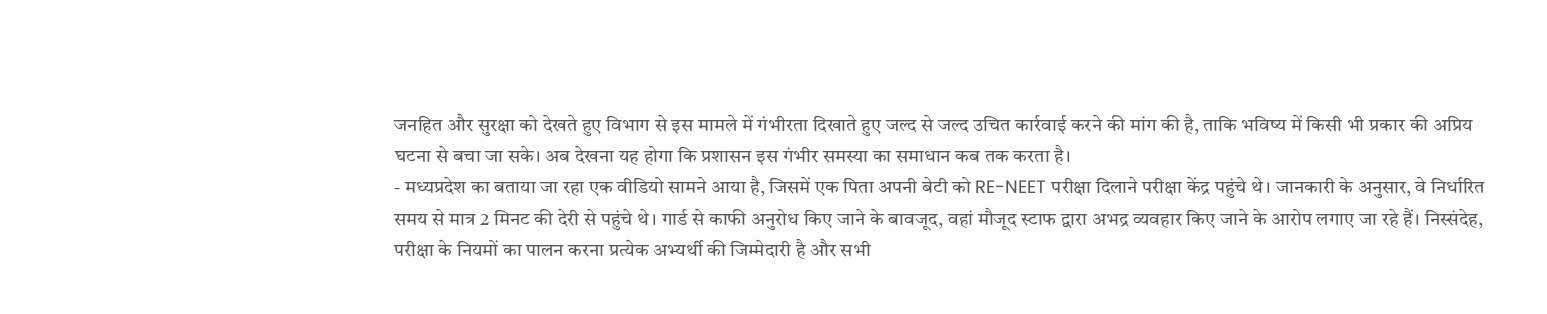जनहित और सुरक्षा को देखते हुए विभाग से इस मामले में गंभीरता दिखाते हुए जल्द से जल्द उचित कार्रवाई करने की मांग की है, ताकि भविष्य में किसी भी प्रकार की अप्रिय घटना से बचा जा सके। अब देखना यह होगा कि प्रशासन इस गंभीर समस्या का समाधान कब तक करता है।
- मध्यप्रदेश का बताया जा रहा एक वीडियो सामने आया है, जिसमें एक पिता अपनी बेटी को RE-NEET परीक्षा दिलाने परीक्षा केंद्र पहुंचे थे। जानकारी के अनुसार, वे निर्धारित समय से मात्र 2 मिनट की देरी से पहुंचे थे। गार्ड से काफी अनुरोध किए जाने के बावजूद, वहां मौजूद स्टाफ द्वारा अभद्र व्यवहार किए जाने के आरोप लगाए जा रहे हैं। निस्संदेह, परीक्षा के नियमों का पालन करना प्रत्येक अभ्यर्थी की जिम्मेदारी है और सभी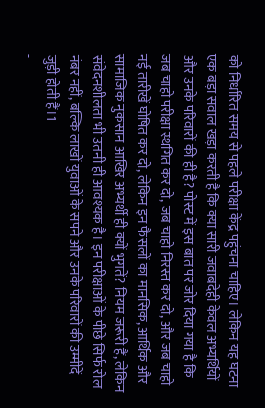को निर्धारित समय से पहले परीक्षा केंद्र पहुंचना चाहिए। लेकिन यह घटना एक बड़ा सवाल खड़ा करती है कि क्या सारी जवाबदेही केवल अभ्यर्थियों और उनके परिवारों की ही है? पोस्ट में इस बात पर जोर दिया गया है कि जब चाहो परीक्षा स्थगित कर दो, जब चाहो निरस्त कर दो, और जब चाहो नई तारीखें घोषित कर दो, लेकिन इन फैसलों का मानसिक, आर्थिक और सामाजिक नुकसान आखिर अभ्यर्थी ही क्यों भुगतें? नियम जरूरी हैं, लेकिन संवेदनशीलता भी उतनी ही आवश्यक है। इन परीक्षाओं के पीछे सिर्फ रोल नंबर नहीं, बल्कि लाखों युवाओं के सपने और उनके परिवारों की उम्मीदें जुड़ी होती हैं।1
-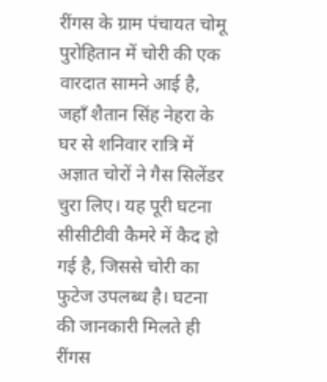रींगस के ग्राम पंचायत चोमू पुरोहितान में चोरी की एक वारदात सामने आई है, जहाँ शैतान सिंह नेहरा के घर से शनिवार रात्रि में अज्ञात चोरों ने गैस सिलेंडर चुरा लिए। यह पूरी घटना सीसीटीवी कैमरे में कैद हो गई है, जिससे चोरी का फुटेज उपलब्ध है। घटना की जानकारी मिलते ही रींगस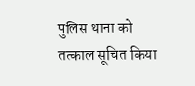पुलिस थाना को तत्काल सूचित किया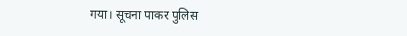गया। सूचना पाकर पुलिस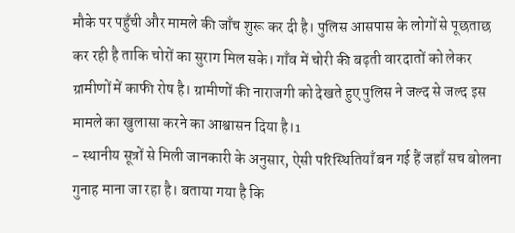मौके पर पहुँची और मामले की जाँच शुरू कर दी है। पुलिस आसपास के लोगों से पूछताछ कर रही है ताकि चोरों का सुराग मिल सके। गाँव में चोरी की बढ़ती वारदातों को लेकर ग्रामीणों में काफी रोष है। ग्रामीणों की नाराजगी को देखते हुए पुलिस ने जल्द से जल्द इस मामले का खुलासा करने का आश्वासन दिया है।1
- स्थानीय सूत्रों से मिली जानकारी के अनुसार, ऐसी परिस्थितियाँ बन गई हैं जहाँ सच बोलना गुनाह माना जा रहा है। बताया गया है कि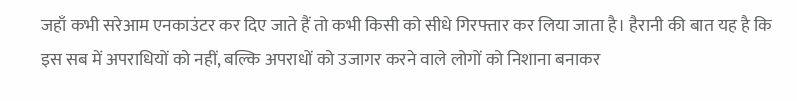जहाँ कभी सरेआम एनकाउंटर कर दिए जाते हैं तो कभी किसी को सीधे गिरफ्तार कर लिया जाता है। हैरानी की बात यह है कि इस सब में अपराधियों को नहीं, बल्कि अपराधों को उजागर करने वाले लोगों को निशाना बनाकर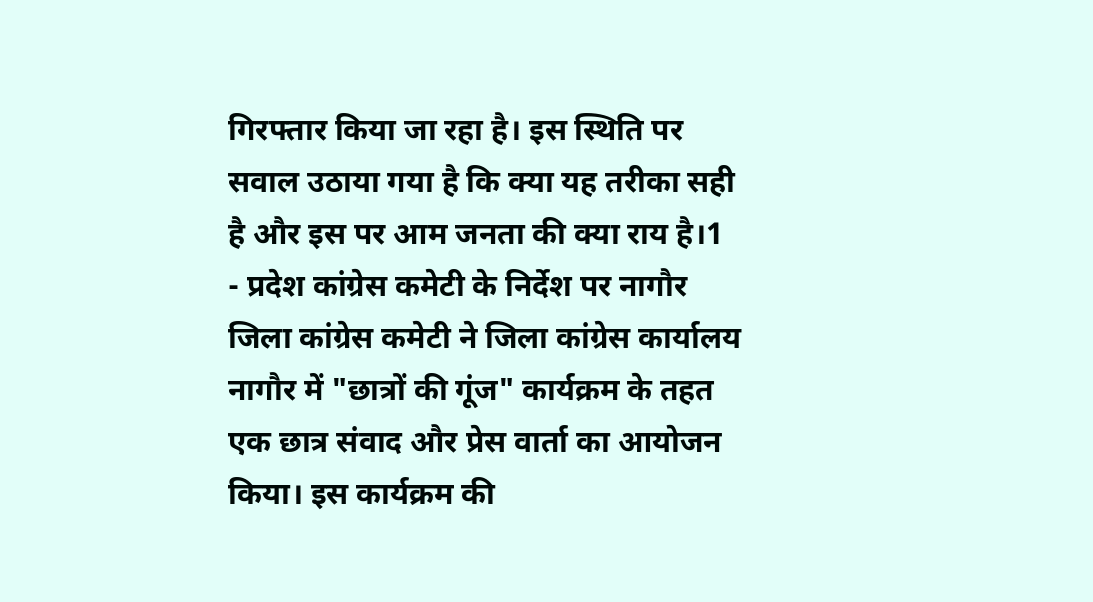गिरफ्तार किया जा रहा है। इस स्थिति पर सवाल उठाया गया है कि क्या यह तरीका सही है और इस पर आम जनता की क्या राय है।1
- प्रदेश कांग्रेस कमेटी के निर्देश पर नागौर जिला कांग्रेस कमेटी ने जिला कांग्रेस कार्यालय नागौर में "छात्रों की गूंज" कार्यक्रम के तहत एक छात्र संवाद और प्रेस वार्ता का आयोजन किया। इस कार्यक्रम की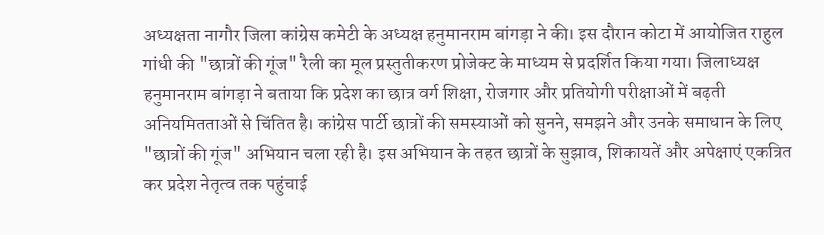अध्यक्षता नागौर जिला कांग्रेस कमेटी के अध्यक्ष हनुमानराम बांगड़ा ने की। इस दौरान कोटा में आयोजित राहुल गांधी की "छात्रों की गूंज" रैली का मूल प्रस्तुतीकरण प्रोजेक्ट के माध्यम से प्रदर्शित किया गया। जिलाध्यक्ष हनुमानराम बांगड़ा ने बताया कि प्रदेश का छात्र वर्ग शिक्षा, रोजगार और प्रतियोगी परीक्षाओं में बढ़ती अनियमितताओं से चिंतित है। कांग्रेस पार्टी छात्रों की समस्याओं को सुनने, समझने और उनके समाधान के लिए "छात्रों की गूंज" अभियान चला रही है। इस अभियान के तहत छात्रों के सुझाव, शिकायतें और अपेक्षाएं एकत्रित कर प्रदेश नेतृत्व तक पहुंचाई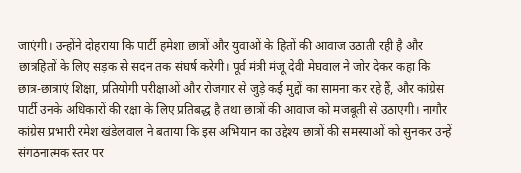जाएंगी। उन्होंने दोहराया कि पार्टी हमेशा छात्रों और युवाओं के हितों की आवाज उठाती रही है और छात्रहितों के लिए सड़क से सदन तक संघर्ष करेगी। पूर्व मंत्री मंजू देवी मेघवाल ने जोर देकर कहा कि छात्र-छात्राएं शिक्षा, प्रतियोगी परीक्षाओं और रोजगार से जुड़े कई मुद्दों का सामना कर रहे हैं, और कांग्रेस पार्टी उनके अधिकारों की रक्षा के लिए प्रतिबद्ध है तथा छात्रों की आवाज को मजबूती से उठाएगी। नागौर कांग्रेस प्रभारी रमेश खंडेलवाल ने बताया कि इस अभियान का उद्देश्य छात्रों की समस्याओं को सुनकर उन्हें संगठनात्मक स्तर पर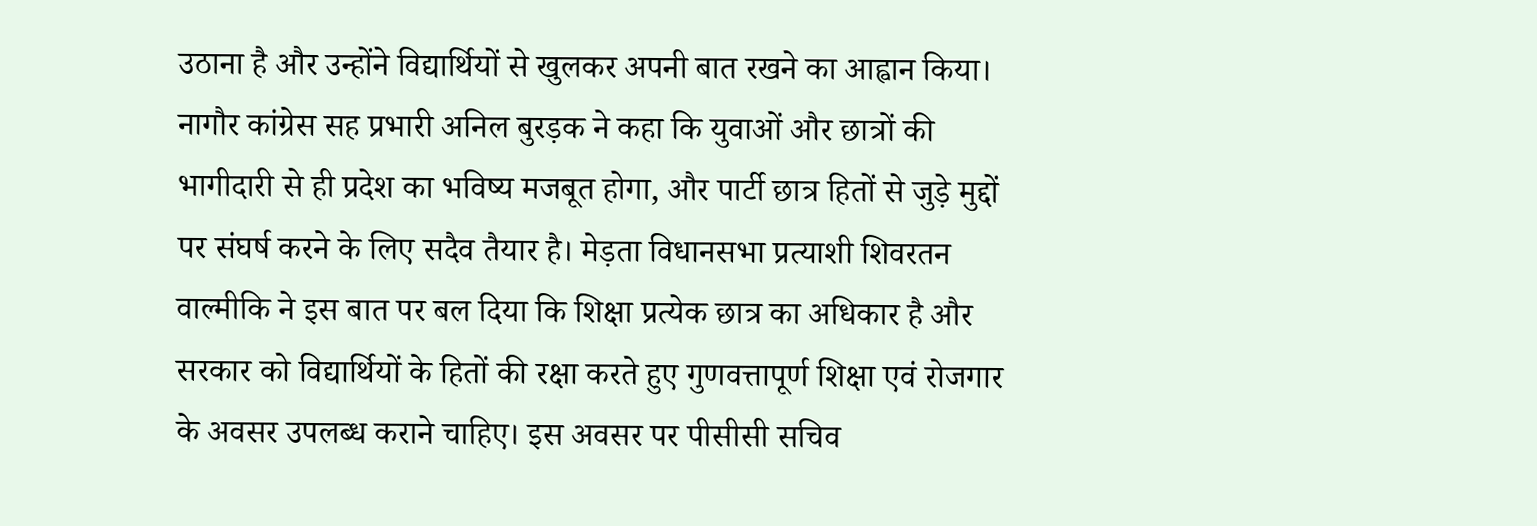उठाना है और उन्होंने विद्यार्थियों से खुलकर अपनी बात रखने का आह्वान किया। नागौर कांग्रेस सह प्रभारी अनिल बुरड़क ने कहा कि युवाओं और छात्रों की भागीदारी से ही प्रदेश का भविष्य मजबूत होगा, और पार्टी छात्र हितों से जुड़े मुद्दों पर संघर्ष करने के लिए सदैव तैयार है। मेड़ता विधानसभा प्रत्याशी शिवरतन वाल्मीकि ने इस बात पर बल दिया कि शिक्षा प्रत्येक छात्र का अधिकार है और सरकार को विद्यार्थियों के हितों की रक्षा करते हुए गुणवत्तापूर्ण शिक्षा एवं रोजगार के अवसर उपलब्ध कराने चाहिए। इस अवसर पर पीसीसी सचिव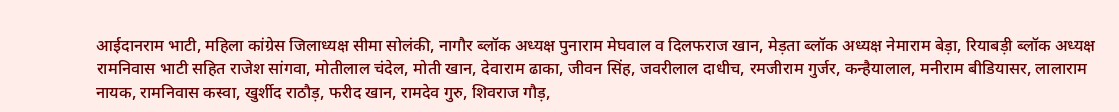आईदानराम भाटी, महिला कांग्रेस जिलाध्यक्ष सीमा सोलंकी, नागौर ब्लॉक अध्यक्ष पुनाराम मेघवाल व दिलफराज खान, मेड़ता ब्लॉक अध्यक्ष नेमाराम बेड़ा, रियाबड़ी ब्लॉक अध्यक्ष रामनिवास भाटी सहित राजेश सांगवा, मोतीलाल चंदेल, मोती खान, देवाराम ढाका, जीवन सिंह, जवरीलाल दाधीच, रमजीराम गुर्जर, कन्हैयालाल, मनीराम बीडियासर, लालाराम नायक, रामनिवास कस्वा, खुर्शीद राठौड़, फरीद खान, रामदेव गुरु, शिवराज गौड़,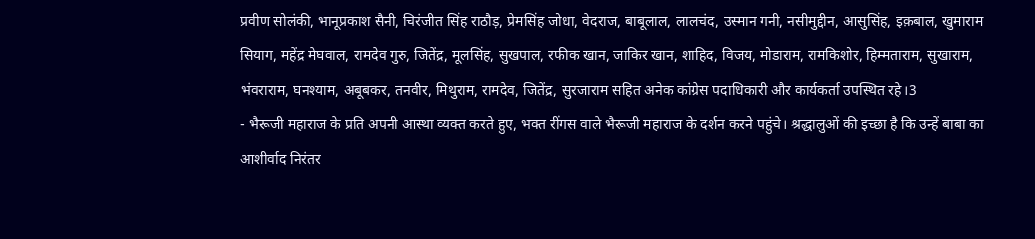प्रवीण सोलंकी, भानूप्रकाश सैनी, चिरंजीत सिंह राठौड़, प्रेमसिंह जोधा, वेदराज, बाबूलाल, लालचंद, उस्मान गनी, नसीमुद्दीन, आसुसिंह, इक़बाल, खुमाराम सियाग, महेंद्र मेघवाल, रामदेव गुरु, जितेंद्र, मूलसिंह, सुखपाल, रफीक खान, जाकिर खान, शाहिद, विजय, मोडाराम, रामकिशोर, हिम्मताराम, सुखाराम, भंवराराम, घनश्याम, अबूबकर, तनवीर, मिथुराम, रामदेव, जितेंद्र, सुरजाराम सहित अनेक कांग्रेस पदाधिकारी और कार्यकर्ता उपस्थित रहे।3
- भैरूजी महाराज के प्रति अपनी आस्था व्यक्त करते हुए, भक्त रींगस वाले भैरूजी महाराज के दर्शन करने पहुंचे। श्रद्धालुओं की इच्छा है कि उन्हें बाबा का आशीर्वाद निरंतर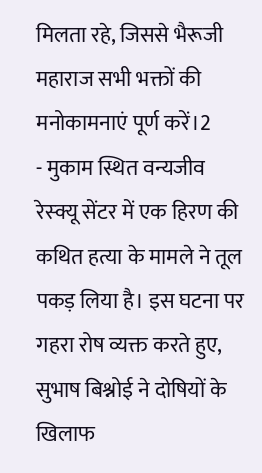मिलता रहे, जिससे भैरूजी महाराज सभी भक्तों की मनोकामनाएं पूर्ण करें।2
- मुकाम स्थित वन्यजीव रेस्क्यू सेंटर में एक हिरण की कथित हत्या के मामले ने तूल पकड़ लिया है। इस घटना पर गहरा रोष व्यक्त करते हुए, सुभाष बिश्नोई ने दोषियों के खिलाफ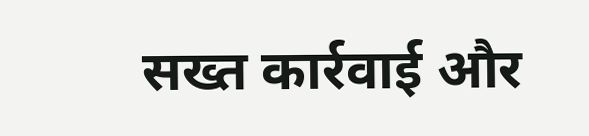सख्त कार्रवाई और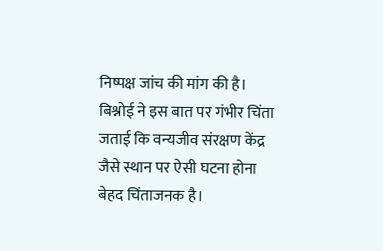निष्पक्ष जांच की मांग की है। बिश्नोई ने इस बात पर गंभीर चिंता जताई कि वन्यजीव संरक्षण केंद्र जैसे स्थान पर ऐसी घटना होना बेहद चिंताजनक है।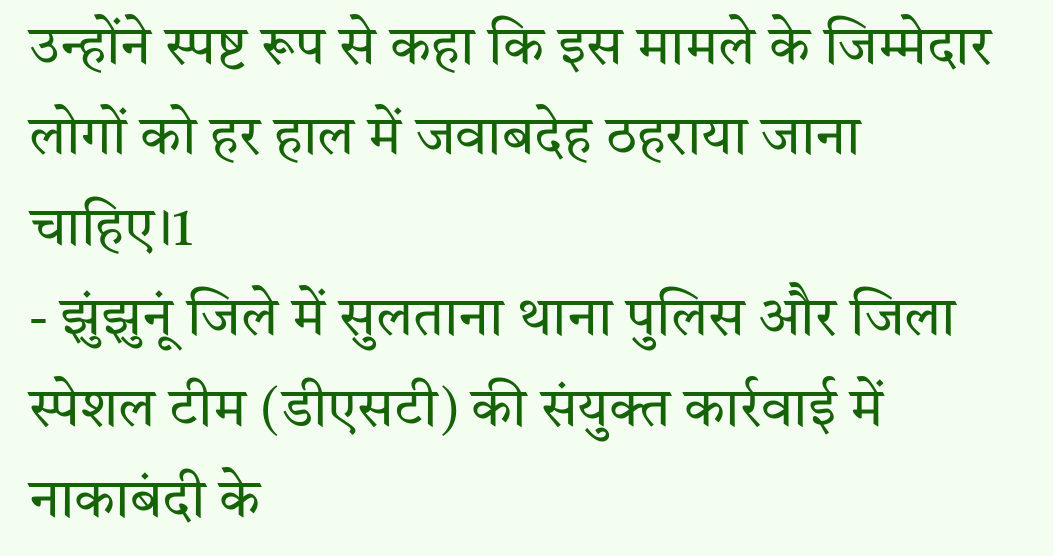उन्होंने स्पष्ट रूप से कहा कि इस मामले के जिम्मेदार लोगों को हर हाल में जवाबदेह ठहराया जाना चाहिए।1
- झुंझुनूं जिले में सुलताना थाना पुलिस और जिला स्पेशल टीम (डीएसटी) की संयुक्त कार्रवाई में नाकाबंदी के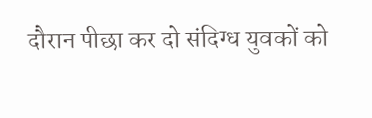दौरान पीछा कर दो संदिग्ध युवकों को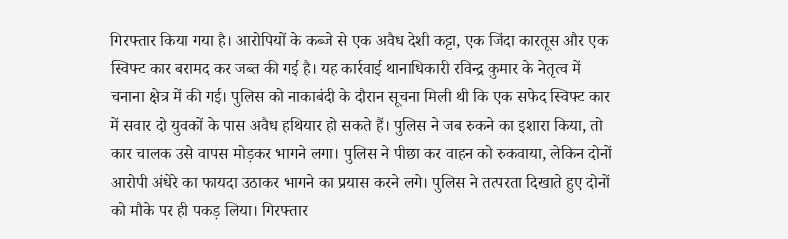गिरफ्तार किया गया है। आरोपियों के कब्जे से एक अवैध देशी कट्टा, एक जिंदा कारतूस और एक स्विफ्ट कार बरामद कर जब्त की गई है। यह कार्रवाई थानाधिकारी रविन्द्र कुमार के नेतृत्व में चनाना क्षेत्र में की गई। पुलिस को नाकाबंदी के दौरान सूचना मिली थी कि एक सफेद स्विफ्ट कार में सवार दो युवकों के पास अवैध हथियार हो सकते हैं। पुलिस ने जब रुकने का इशारा किया, तो कार चालक उसे वापस मोड़कर भागने लगा। पुलिस ने पीछा कर वाहन को रुकवाया, लेकिन दोनों आरोपी अंधेरे का फायदा उठाकर भागने का प्रयास करने लगे। पुलिस ने तत्परता दिखाते हुए दोनों को मौके पर ही पकड़ लिया। गिरफ्तार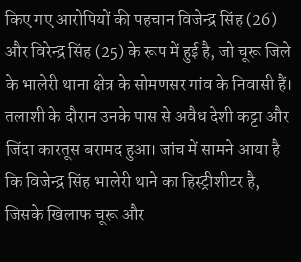किए गए आरोपियों की पहचान विजेन्द्र सिंह (26) और विरेन्द्र सिंह (25) के रूप में हुई है, जो चूरू जिले के भालेरी थाना क्षेत्र के सोमणसर गांव के निवासी हैं। तलाशी के दौरान उनके पास से अवैध देशी कट्टा और जिंदा कारतूस बरामद हुआ। जांच में सामने आया है कि विजेन्द्र सिंह भालेरी थाने का हिस्ट्रीशीटर है, जिसके खिलाफ चूरू और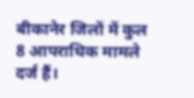बीकानेर जिलों में कुल 8 आपराधिक मामले दर्ज हैं।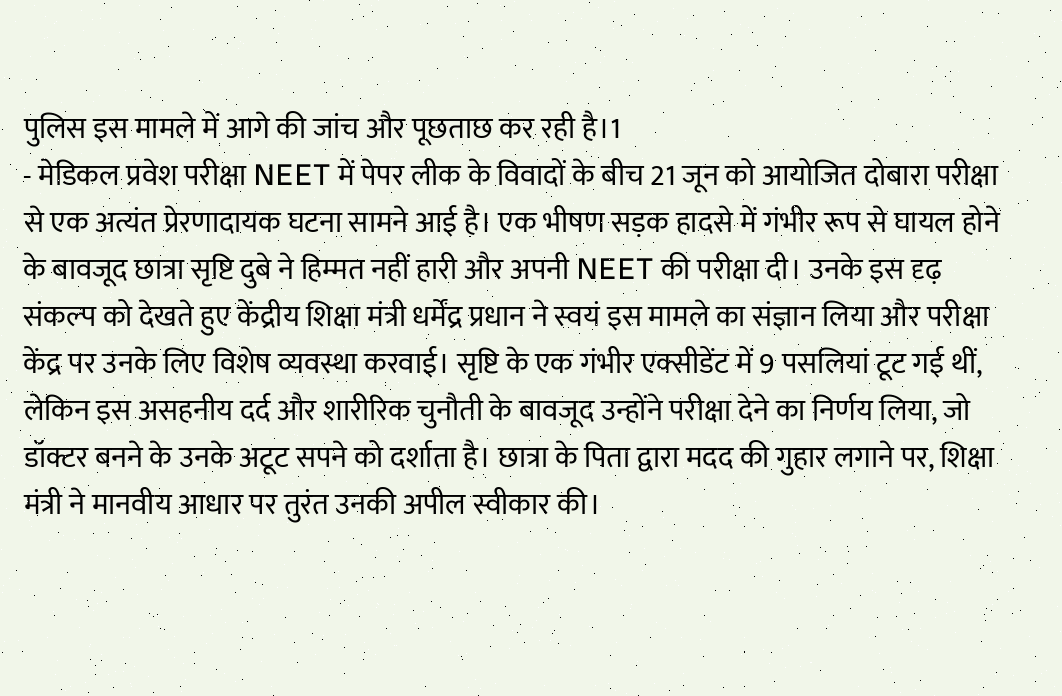पुलिस इस मामले में आगे की जांच और पूछताछ कर रही है।1
- मेडिकल प्रवेश परीक्षा NEET में पेपर लीक के विवादों के बीच 21 जून को आयोजित दोबारा परीक्षा से एक अत्यंत प्रेरणादायक घटना सामने आई है। एक भीषण सड़क हादसे में गंभीर रूप से घायल होने के बावजूद छात्रा सृष्टि दुबे ने हिम्मत नहीं हारी और अपनी NEET की परीक्षा दी। उनके इस दृढ़ संकल्प को देखते हुए केंद्रीय शिक्षा मंत्री धर्मेंद्र प्रधान ने स्वयं इस मामले का संज्ञान लिया और परीक्षा केंद्र पर उनके लिए विशेष व्यवस्था करवाई। सृष्टि के एक गंभीर एक्सीडेंट में 9 पसलियां टूट गई थीं, लेकिन इस असहनीय दर्द और शारीरिक चुनौती के बावजूद उन्होंने परीक्षा देने का निर्णय लिया, जो डॉक्टर बनने के उनके अटूट सपने को दर्शाता है। छात्रा के पिता द्वारा मदद की गुहार लगाने पर, शिक्षा मंत्री ने मानवीय आधार पर तुरंत उनकी अपील स्वीकार की।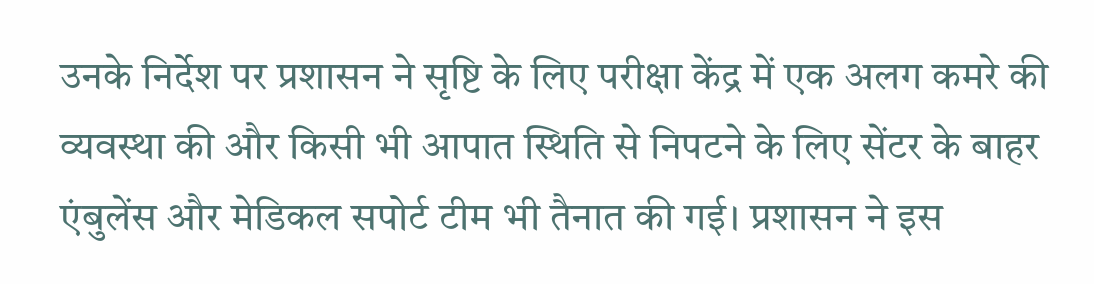उनके निर्देश पर प्रशासन ने सृष्टि के लिए परीक्षा केंद्र में एक अलग कमरे की व्यवस्था की और किसी भी आपात स्थिति से निपटने के लिए सेंटर के बाहर एंबुलेंस और मेडिकल सपोर्ट टीम भी तैनात की गई। प्रशासन ने इस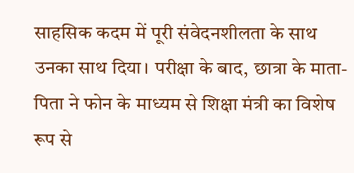साहसिक कदम में पूरी संवेदनशीलता के साथ उनका साथ दिया। परीक्षा के बाद, छात्रा के माता-पिता ने फोन के माध्यम से शिक्षा मंत्री का विशेष रूप से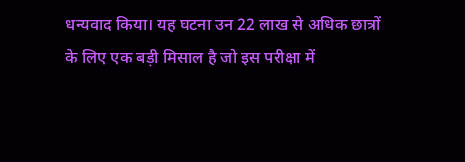धन्यवाद किया। यह घटना उन 22 लाख से अधिक छात्रों के लिए एक बड़ी मिसाल है जो इस परीक्षा में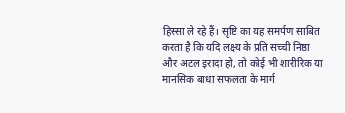हिस्सा ले रहे हैं। सृष्टि का यह समर्पण साबित करता है कि यदि लक्ष्य के प्रति सच्ची निष्ठा और अटल इरादा हो, तो कोई भी शारीरिक या मानसिक बाधा सफलता के मार्ग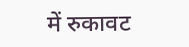में रुकावट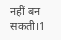नहीं बन सकती।1